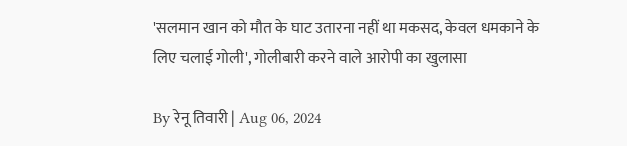'सलमान खान को मौत के घाट उतारना नहीं था मकसद, केवल धमकाने के लिए चलाई गोली', गोलीबारी करने वाले आरोपी का खुलासा

By रेनू तिवारी | Aug 06, 2024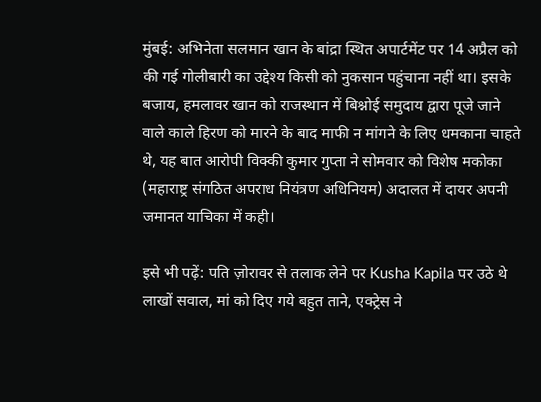मुंबई: अभिनेता सलमान खान के बांद्रा स्थित अपार्टमेंट पर 14 अप्रैल को की गई गोलीबारी का उद्देश्य किसी को नुकसान पहुंचाना नहीं था। इसके बजाय, हमलावर खान को राजस्थान में बिश्नोई समुदाय द्वारा पूजे जाने वाले काले हिरण को मारने के बाद माफी न मांगने के लिए धमकाना चाहते थे, यह बात आरोपी विक्की कुमार गुप्ता ने सोमवार को विशेष मकोका (महाराष्ट्र संगठित अपराध नियंत्रण अधिनियम) अदालत में दायर अपनी जमानत याचिका में कही।

इसे भी पढ़ें: पति ज़ोरावर से तलाक लेने पर Kusha Kapila पर उठे थे लाखों सवाल, मां को दिए गये बहुत ताने, एक्ट्रेस ने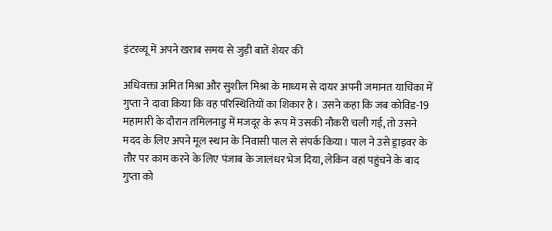इंटरव्यू में अपने खराब समय से जुड़ी बातें शेयर की

अधिवक्ता अमित मिश्रा और सुशील मिश्रा के माध्यम से दायर अपनी जमानत याचिका में गुप्ता ने दावा किया कि वह परिस्थितियों का शिकार है। उसने कहा कि जब कोविड-19 महामारी के दौरान तमिलनाडु में मजदूर के रूप में उसकी नौकरी चली गई, तो उसने मदद के लिए अपने मूल स्थान के निवासी पाल से संपर्क किया। पाल ने उसे ड्राइवर के तौर पर काम करने के लिए पंजाब के जालंधर भेज दिया, लेकिन वहां पहुंचने के बाद गुप्ता को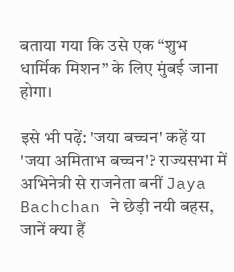बताया गया कि उसे एक “शुभ धार्मिक मिशन” के लिए मुंबई जाना होगा।

इसे भी पढ़ें: 'जया बच्चन' कहें या 'जया अमिताभ बच्चन'? राज्यसभा में अभिनेत्री से राजनेता बनीं Jaya Bachchan ने छेड़ी नयी बहस, जानें क्या हैं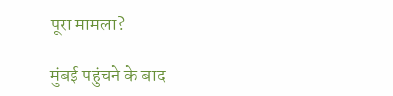पूरा मामला?

मुंबई पहुंचने के बाद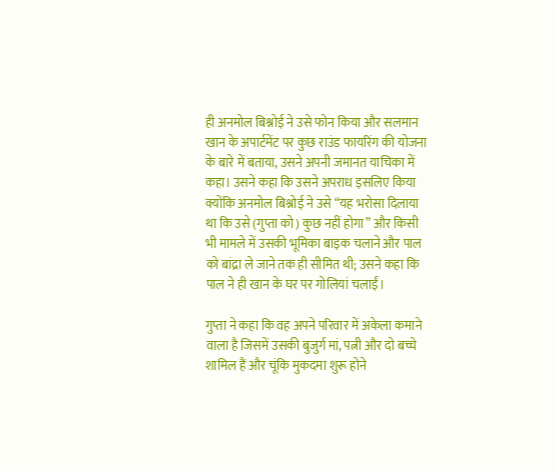ही अनमोल बिश्नोई ने उसे फोन किया और सलमान खान के अपार्टमेंट पर कुछ राउंड फायरिंग की योजना के बारे में बताया, उसने अपनी जमानत याचिका में कहा। उसने कहा कि उसने अपराध इसलिए किया क्योंकि अनमोल बिश्नोई ने उसे “यह भरोसा दिलाया था कि उसे (गुप्ता को) कुछ नहीं होगा” और किसी भी मामले में उसकी भूमिका बाइक चलाने और पाल को बांद्रा ले जाने तक ही सीमित थी; उसने कहा कि पाल ने ही खान के घर पर गोलियां चलाईं।

गुप्ता ने कहा कि वह अपने परिवार में अकेला कमाने वाला है जिसमें उसकी बुजुर्ग मां, पत्नी और दो बच्चे शामिल हैं और चूंकि मुकदमा शुरू होने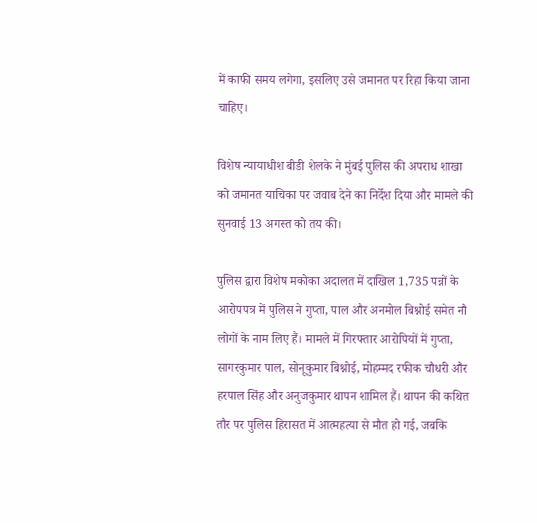में काफी समय लगेगा, इसलिए उसे जमानत पर रिहा किया जाना चाहिए।

विशेष न्यायाधीश बीडी शेलके ने मुंबई पुलिस की अपराध शाखा को जमानत याचिका पर जवाब देने का निर्देश दिया और मामले की सुनवाई 13 अगस्त को तय की।

पुलिस द्वारा विशेष मकोका अदालत में दाखिल 1,735 पन्नों के आरोपपत्र में पुलिस ने गुप्ता, पाल और अनमोल बिश्नोई समेत नौ लोगों के नाम लिए हैं। मामले में गिरफ्तार आरोपियों में गुप्ता, सागरकुमार पाल, सोनूकुमार बिश्नोई, मोहम्मद रफीक चौधरी और हरपाल सिंह और अनुजकुमार थापन शामिल हैं। थापन की कथित तौर पर पुलिस हिरासत में आत्महत्या से मौत हो गई, जबकि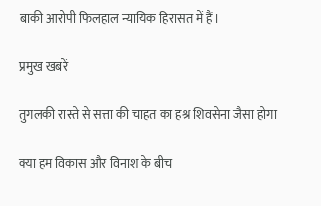बाकी आरोपी फिलहाल न्यायिक हिरासत में हैं।

प्रमुख खबरें

तुगलकी रास्ते से सत्ता की चाहत का हश्र शिवसेना जैसा होगा

क्या हम विकास और विनाश के बीच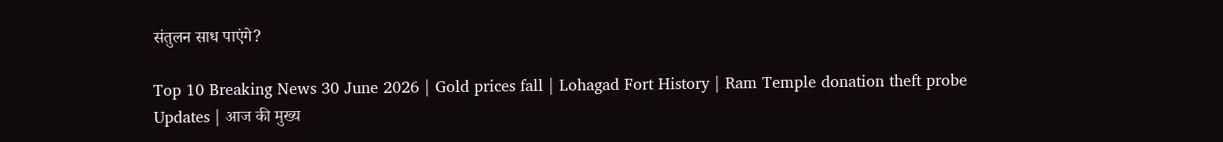संतुलन साध पाएंगे?

Top 10 Breaking News 30 June 2026 | Gold prices fall | Lohagad Fort History | Ram Temple donation theft probe Updates | आज की मुख्य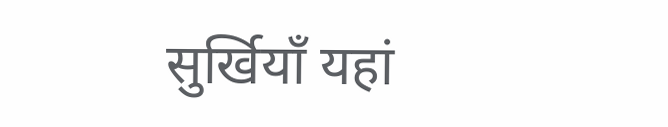सुर्खियाँ यहां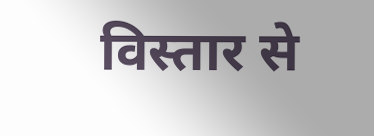विस्तार से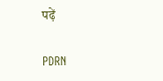पढ़ें

PDRN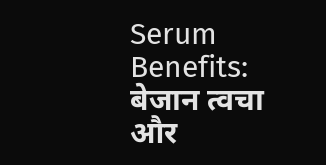Serum Benefits: बेजान त्वचा और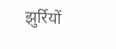झुर्रियों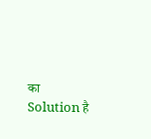का Solution है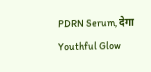PDRN Serum, देगा Youthful Glow